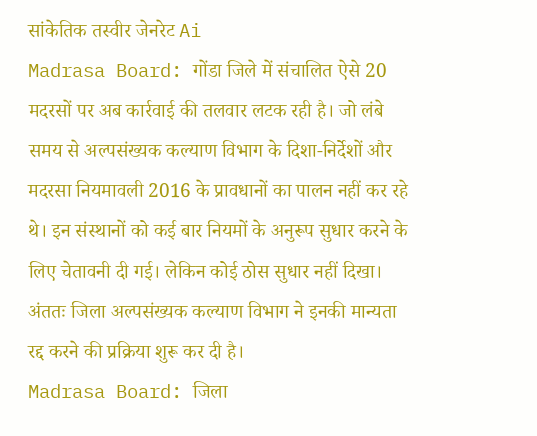सांकेतिक तस्वीर जेनरेट Ai
Madrasa Board: गोंडा जिले में संचालित ऐसे 20 मदरसों पर अब कार्रवाई की तलवार लटक रही है। जो लंबे समय से अल्पसंख्यक कल्याण विभाग के दिशा-निर्देशों और मदरसा नियमावली 2016 के प्रावधानों का पालन नहीं कर रहे थे। इन संस्थानों को कई बार नियमों के अनुरूप सुधार करने के लिए चेतावनी दी गई। लेकिन कोई ठोस सुधार नहीं दिखा। अंततः जिला अल्पसंख्यक कल्याण विभाग ने इनकी मान्यता रद्द करने की प्रक्रिया शुरू कर दी है।
Madrasa Board: जिला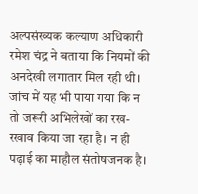अल्पसंख्यक कल्याण अधिकारी रमेश चंद्र ने बताया कि नियमों की अनदेखी लगातार मिल रही थी। जांच में यह भी पाया गया कि न तो जरूरी अभिलेखों का रख-रखाव किया जा रहा है। न ही पढ़ाई का माहौल संतोषजनक है।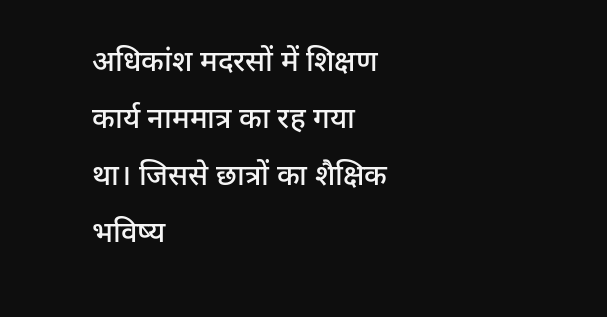अधिकांश मदरसों में शिक्षण कार्य नाममात्र का रह गया था। जिससे छात्रों का शैक्षिक भविष्य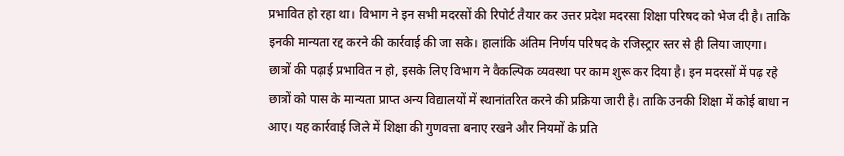प्रभावित हो रहा था। विभाग ने इन सभी मदरसों की रिपोर्ट तैयार कर उत्तर प्रदेश मदरसा शिक्षा परिषद को भेज दी है। ताकि इनकी मान्यता रद्द करने की कार्रवाई की जा सके। हालांकि अंतिम निर्णय परिषद के रजिस्ट्रार स्तर से ही लिया जाएगा।
छात्रों की पढ़ाई प्रभावित न हो, इसके लिए विभाग ने वैकल्पिक व्यवस्था पर काम शुरू कर दिया है। इन मदरसों में पढ़ रहे छात्रों को पास के मान्यता प्राप्त अन्य विद्यालयों में स्थानांतरित करने की प्रक्रिया जारी है। ताकि उनकी शिक्षा में कोई बाधा न आए। यह कार्रवाई जिले में शिक्षा की गुणवत्ता बनाए रखने और नियमों के प्रति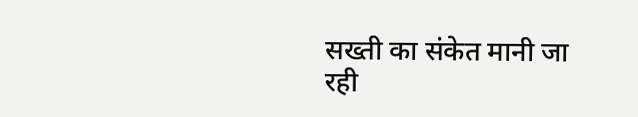सख्ती का संकेत मानी जा रही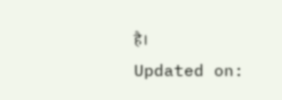है।
Updated on: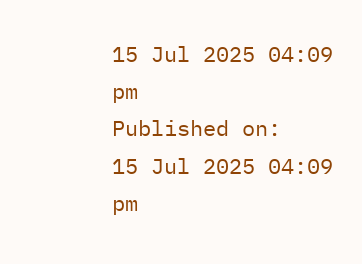15 Jul 2025 04:09 pm
Published on:
15 Jul 2025 04:09 pm